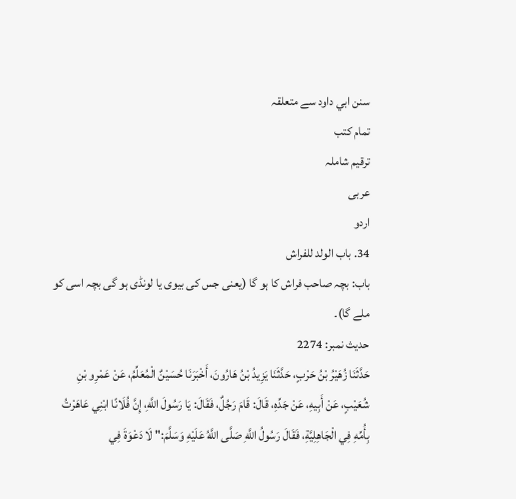سنن ابي داود سے متعلقہ
تمام کتب
ترقیم شاملہ
عربی
اردو
34. باب الولد للفراش
باب: بچہ صاحب فراش کا ہو گا (یعنی جس کی بیوی یا لونڈی ہو گی بچہ اسی کو ملے گا)۔
حدیث نمبر: 2274
حَدَّثَنَا زُهَيْرُ بْنُ حَرْبٍ، حَدَّثَنَا يَزِيدُ بْنُ هَارُونَ، أَخْبَرَنَا حُسَيْنٌ الْمُعَلِّمُ، عَنْ عَمْرِو بْنِ شُعَيْبٍ، عَنْ أَبِيهِ، عَنْ جَدِّهِ، قَالَ: قَامَ رَجُلٌ، فَقَالَ: يَا رَسُولَ اللَّهِ، إِنَّ فُلَانًا ابْنِي عَاهَرْتُ بِأُمِّهِ فِي الْجَاهِلِيَّةِ، فَقَالَ رَسُولُ اللَّهِ صَلَّى اللَّهُ عَلَيْهِ وَسَلَّمَ:" لَا دَعْوَةَ فِي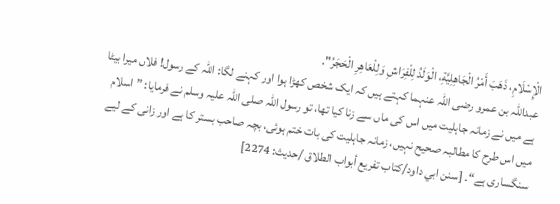الْإِسْلَامِ، ذَهَبَ أَمْرُ الْجَاهِلِيَّةِ، الْوَلَدُ لِلْفِرَاشِ وَلِلْعَاهِرِ الْحَجَرُ".
عبداللہ بن عمرو رضی اللہ عنہما کہتے ہیں کہ ایک شخص کھڑا ہوا اور کہنے لگا: اللہ کے رسول! فلاں میرا بیٹا ہے میں نے زمانہ جاہلیت میں اس کی ماں سے زنا کیا تھا، تو رسول اللہ صلی اللہ علیہ وسلم نے فرمایا: ”اسلام میں اس طرح کا مطالبہ صحیح نہیں، زمانہ جاہلیت کی بات ختم ہوئی، بچہ صاحب بستر کا ہے اور زانی کے لیے سنگساری ہے“۔ [سنن ابي داود/كتاب تفريع أبواب الطلاق /حدیث: 2274]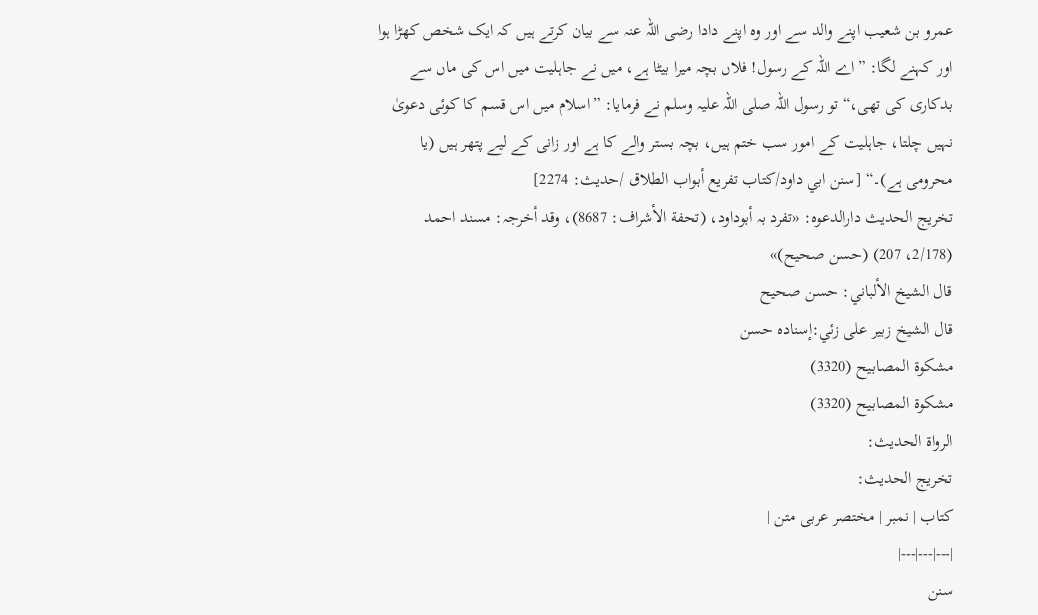عمرو بن شعیب اپنے والد سے اور وہ اپنے دادا رضی اللہ عنہ سے بیان کرتے ہیں کہ ایک شخص کھڑا ہوا اور کہنے لگا: ”اے اللہ کے رسول! فلاں بچہ میرا بیٹا ہے، میں نے جاہلیت میں اس کی ماں سے بدکاری کی تھی،“ تو رسول اللہ صلی اللہ علیہ وسلم نے فرمایا: ”اسلام میں اس قسم کا کوئی دعویٰ نہیں چلتا، جاہلیت کے امور سب ختم ہیں، بچہ بستر والے کا ہے اور زانی کے لیے پتھر ہیں (یا محرومی ہے)۔“ [سنن ابي داود/كتاب تفريع أبواب الطلاق /حدیث: 2274]
تخریج الحدیث دارالدعوہ: «تفرد بہ أبوداود، (تحفة الأشراف: 8687)، وقد أخرجہ: مسند احمد (2/178، 207) (حسن صحیح)»
قال الشيخ الألباني: حسن صحيح
قال الشيخ زبير على زئي:إسناده حسن
مشكوة المصابيح (3320)
مشكوة المصابيح (3320)
الرواة الحديث:
تخريج الحديث:
کتاب | نمبر | مختصر عربی متن |
|---|---|---|
سنن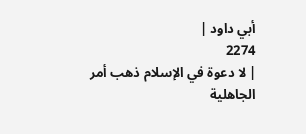أبي داود |
2274
| لا دعوة في الإسلام ذهب أمر الجاهلية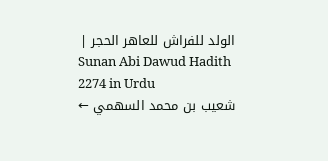الولد للفراش للعاهر الحجر |
Sunan Abi Dawud Hadith 2274 in Urdu
شعيب بن محمد السهمي ←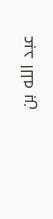عبد الله بن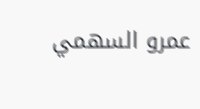عمرو السهمي